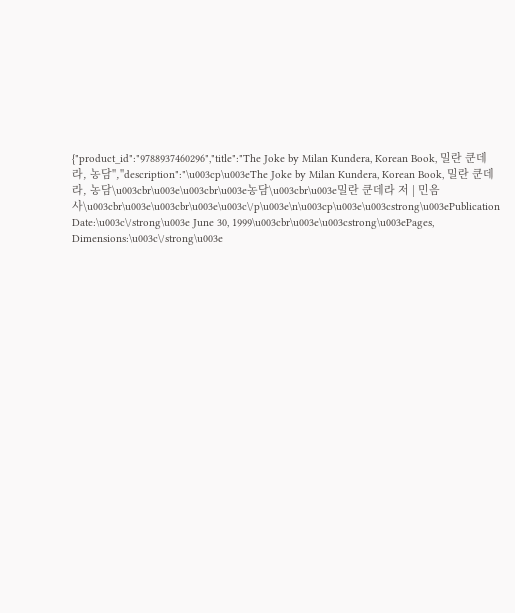{"product_id":"9788937460296","title":"The Joke by Milan Kundera, Korean Book, 밀란 쿤데라, 농담","description":"\u003cp\u003eThe Joke by Milan Kundera, Korean Book, 밀란 쿤데라, 농담\u003cbr\u003e\u003cbr\u003e농담\u003cbr\u003e밀란 쿤데라 저 | 민음사\u003cbr\u003e\u003cbr\u003e\u003c\/p\u003e\n\u003cp\u003e\u003cstrong\u003ePublication Date:\u003c\/strong\u003e June 30, 1999\u003cbr\u003e\u003cstrong\u003ePages, Dimensions:\u003c\/strong\u003e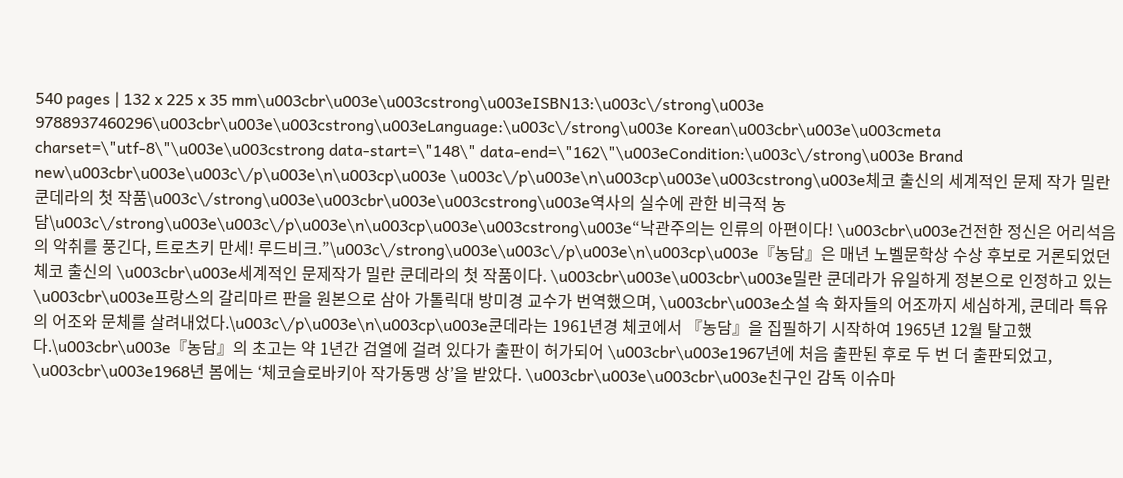540 pages | 132 x 225 x 35 mm\u003cbr\u003e\u003cstrong\u003eISBN13:\u003c\/strong\u003e 9788937460296\u003cbr\u003e\u003cstrong\u003eLanguage:\u003c\/strong\u003e Korean\u003cbr\u003e\u003cmeta charset=\"utf-8\"\u003e\u003cstrong data-start=\"148\" data-end=\"162\"\u003eCondition:\u003c\/strong\u003e Brand new\u003cbr\u003e\u003c\/p\u003e\n\u003cp\u003e \u003c\/p\u003e\n\u003cp\u003e\u003cstrong\u003e체코 출신의 세계적인 문제 작가 밀란 쿤데라의 첫 작품\u003c\/strong\u003e\u003cbr\u003e\u003cstrong\u003e역사의 실수에 관한 비극적 농담\u003c\/strong\u003e\u003c\/p\u003e\n\u003cp\u003e\u003cstrong\u003e“낙관주의는 인류의 아편이다! \u003cbr\u003e건전한 정신은 어리석음의 악취를 풍긴다, 트로츠키 만세! 루드비크.”\u003c\/strong\u003e\u003c\/p\u003e\n\u003cp\u003e『농담』은 매년 노벨문학상 수상 후보로 거론되었던 체코 출신의 \u003cbr\u003e세계적인 문제작가 밀란 쿤데라의 첫 작품이다. \u003cbr\u003e\u003cbr\u003e밀란 쿤데라가 유일하게 정본으로 인정하고 있는 \u003cbr\u003e프랑스의 갈리마르 판을 원본으로 삼아 가톨릭대 방미경 교수가 번역했으며, \u003cbr\u003e소설 속 화자들의 어조까지 세심하게, 쿤데라 특유의 어조와 문체를 살려내었다.\u003c\/p\u003e\n\u003cp\u003e쿤데라는 1961년경 체코에서 『농담』을 집필하기 시작하여 1965년 12월 탈고했다.\u003cbr\u003e『농담』의 초고는 약 1년간 검열에 걸려 있다가 출판이 허가되어 \u003cbr\u003e1967년에 처음 출판된 후로 두 번 더 출판되었고, \u003cbr\u003e1968년 봄에는 ‘체코슬로바키아 작가동맹 상’을 받았다. \u003cbr\u003e\u003cbr\u003e친구인 감독 이슈마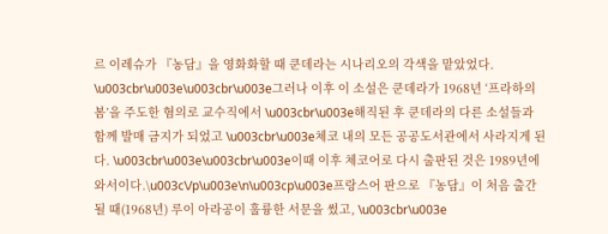르 이레슈가 『농담』을 영화화할 때 쿤데라는 시나리오의 각색을 맡았었다. \u003cbr\u003e\u003cbr\u003e그러나 이후 이 소설은 쿤데라가 1968년 ‘프라하의 봄’을 주도한 혐의로 교수직에서 \u003cbr\u003e해직된 후 쿤데라의 다른 소설들과 함께 발매 금지가 되었고 \u003cbr\u003e체코 내의 모든 공공도서관에서 사라지게 된다. \u003cbr\u003e\u003cbr\u003e이때 이후 체코어로 다시 출판된 것은 1989년에 와서이다.\u003c\/p\u003e\n\u003cp\u003e프랑스어 판으로 『농담』이 처음 출간될 때(1968년) 루이 아라공이 훌륭한 서문을 썼고, \u003cbr\u003e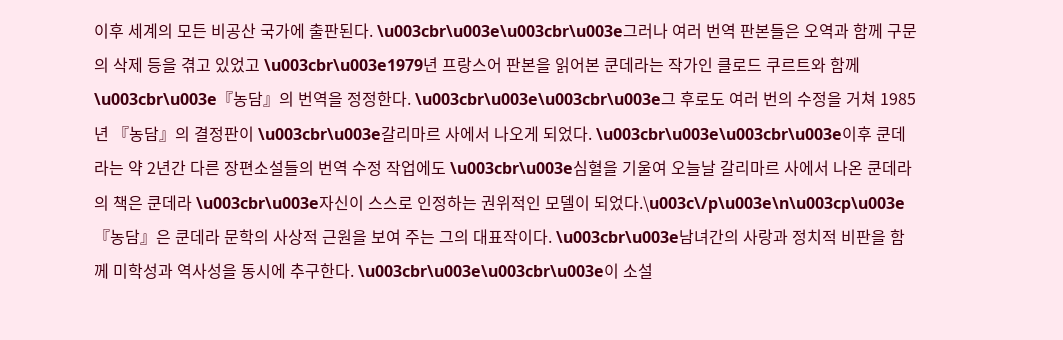이후 세계의 모든 비공산 국가에 출판된다. \u003cbr\u003e\u003cbr\u003e그러나 여러 번역 판본들은 오역과 함께 구문의 삭제 등을 겪고 있었고 \u003cbr\u003e1979년 프랑스어 판본을 읽어본 쿤데라는 작가인 클로드 쿠르트와 함께 \u003cbr\u003e『농담』의 번역을 정정한다. \u003cbr\u003e\u003cbr\u003e그 후로도 여러 번의 수정을 거쳐 1985년 『농담』의 결정판이 \u003cbr\u003e갈리마르 사에서 나오게 되었다. \u003cbr\u003e\u003cbr\u003e이후 쿤데라는 약 2년간 다른 장편소설들의 번역 수정 작업에도 \u003cbr\u003e심혈을 기울여 오늘날 갈리마르 사에서 나온 쿤데라의 책은 쿤데라 \u003cbr\u003e자신이 스스로 인정하는 권위적인 모델이 되었다.\u003c\/p\u003e\n\u003cp\u003e『농담』은 쿤데라 문학의 사상적 근원을 보여 주는 그의 대표작이다. \u003cbr\u003e남녀간의 사랑과 정치적 비판을 함께 미학성과 역사성을 동시에 추구한다. \u003cbr\u003e\u003cbr\u003e이 소설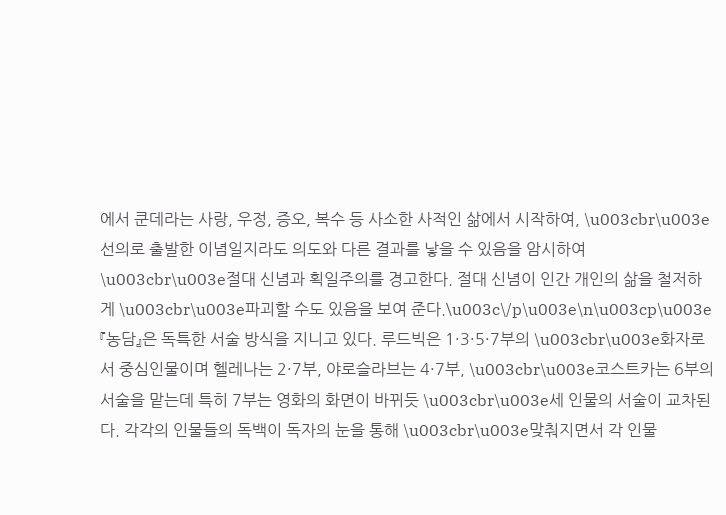에서 쿤데라는 사랑, 우정, 증오, 복수 등 사소한 사적인 삶에서 시작하여, \u003cbr\u003e선의로 출발한 이념일지라도 의도와 다른 결과를 낳을 수 있음을 암시하여 \u003cbr\u003e절대 신념과 획일주의를 경고한다. 절대 신념이 인간 개인의 삶을 철저하게 \u003cbr\u003e파괴할 수도 있음을 보여 준다.\u003c\/p\u003e\n\u003cp\u003e『농담』은 독특한 서술 방식을 지니고 있다. 루드빅은 1·3·5·7부의 \u003cbr\u003e화자로서 중심인물이며 헬레나는 2·7부, 야로슬라브는 4·7부, \u003cbr\u003e코스트카는 6부의 서술을 맡는데 특히 7부는 영화의 화면이 바뀌듯 \u003cbr\u003e세 인물의 서술이 교차된다. 각각의 인물들의 독백이 독자의 눈을 통해 \u003cbr\u003e맞춰지면서 각 인물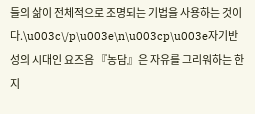들의 삶이 전체적으로 조명되는 기법을 사용하는 것이다.\u003c\/p\u003e\n\u003cp\u003e자기반성의 시대인 요즈음 『농담』은 자유를 그리워하는 한 지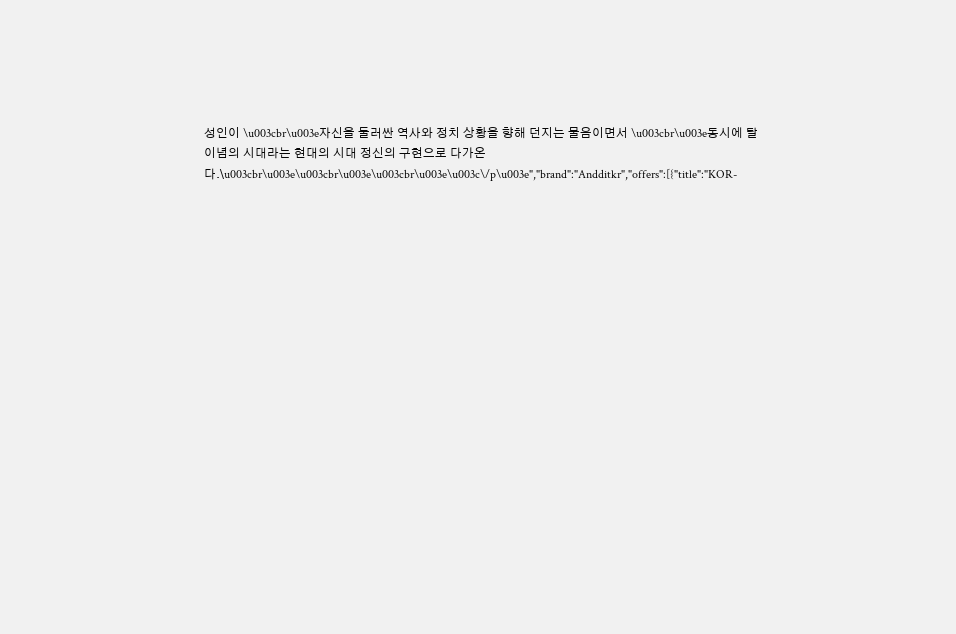성인이 \u003cbr\u003e자신을 둘러싼 역사와 정치 상황을 향해 던지는 물음이면서 \u003cbr\u003e동시에 탈이념의 시대라는 현대의 시대 정신의 구현으로 다가온다.\u003cbr\u003e\u003cbr\u003e\u003cbr\u003e\u003c\/p\u003e","brand":"Andditkr","offers":[{"title":"KOR-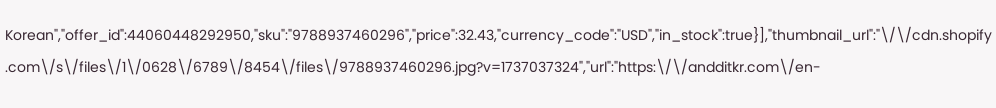Korean","offer_id":44060448292950,"sku":"9788937460296","price":32.43,"currency_code":"USD","in_stock":true}],"thumbnail_url":"\/\/cdn.shopify.com\/s\/files\/1\/0628\/6789\/8454\/files\/9788937460296.jpg?v=1737037324","url":"https:\/\/andditkr.com\/en-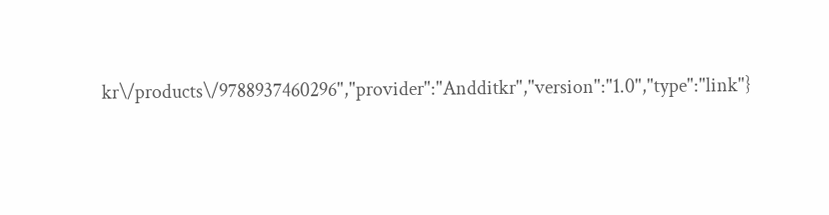kr\/products\/9788937460296","provider":"Andditkr","version":"1.0","type":"link"}